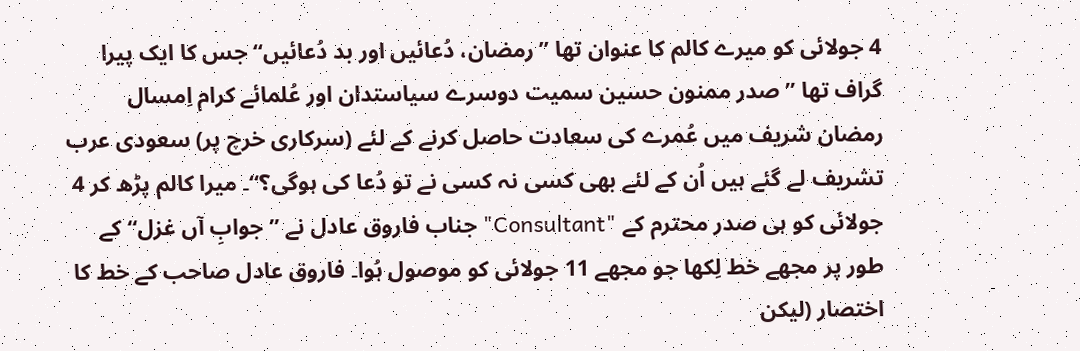4 جولائی کو میرے کالم کا عنوان تھا ”رمضان، دُعائیں اور بد دُعائیں“ جس کا ایک پیرا گراف تھا ”صدر ممنون حسین سمیت دوسرے سیاستدان اور عُلمائے کرام اِمسال رمضان شریف میں عُمرے کی سعادت حاصل کرنے کے لئے (سرکاری خرچ پر) سعودی عرب تشریف لے گئے ہیں اُن کے لئے بھی کسی نہ کسی نے تو دُعا کی ہوگی؟“۔ میرا کالم پڑھ کر 4 جولائی کو ہی صدر محترم کے "Consultant" جناب فاروق عادل نے ”جوابِ آں غزل“ کے طور پر مجھے خط لِکھا جو مجھے 11 جولائی کو موصول ہُوا۔ فاروق عادل صاحب کے خط کا اختصار (لیکن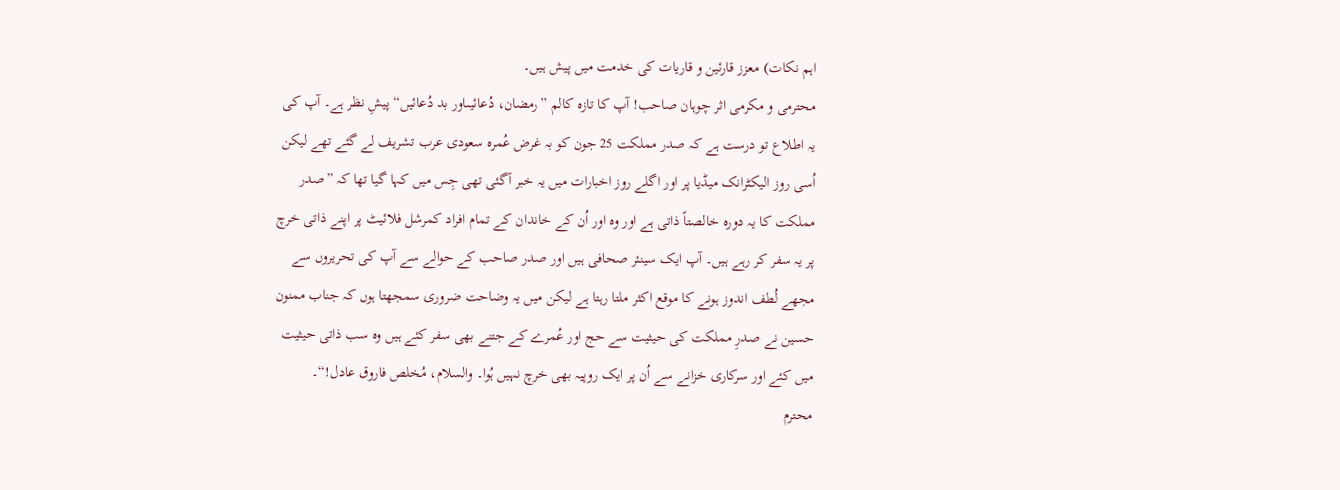اہم نکات) معزز قارئین و قاریات کی خدمت میں پیش ہیں۔
محترمی و مکرمی اثر چوہان صاحب! آپ کا تازہ کالم ”رمضان، دُعائیںاور بد دُعائیں“ پیشِ نظر ہے۔ آپ کی یہ اطلاع تو درست ہے کہ صدر مملکت 25 جون کو بہ غرض عُمرہ سعودی عرب تشریف لے گئے تھے لیکن اُسی روز الیکٹرانک میڈیا پر اور اگلے روز اخبارات میں یہ خبر آگئی تھی جِس میں کہا گیا تھا کہ ”صدر مملکت کا یہ دورہ خالصتاً ذاتی ہے اور وہ اور اُن کے خاندان کے تمام افراد کمرشل فلائیٹ پر اپنے ذاتی خرچ پر یہ سفر کر رہے ہیں۔ آپ ایک سینئر صحافی ہیں اور صدر صاحب کے حوالے سے آپ کی تحریروں سے مجھے لُطف اندوز ہونے کا موقع اکثر ملتا رہتا ہے لیکن میں یہ وضاحت ضروری سمجھتا ہوں کہ جناب ممنون حسین نے صدرِ مملکت کی حیثیت سے حج اور عُمرے کے جتنے بھی سفر کئے ہیں وہ سب ذاتی حیثیت میں کئے اور سرکاری خزانے سے اُن پر ایک روپیہ بھی خرچ نہیں ہُوا۔ والسلام، مُخلص فاروق عادل!“۔
محترم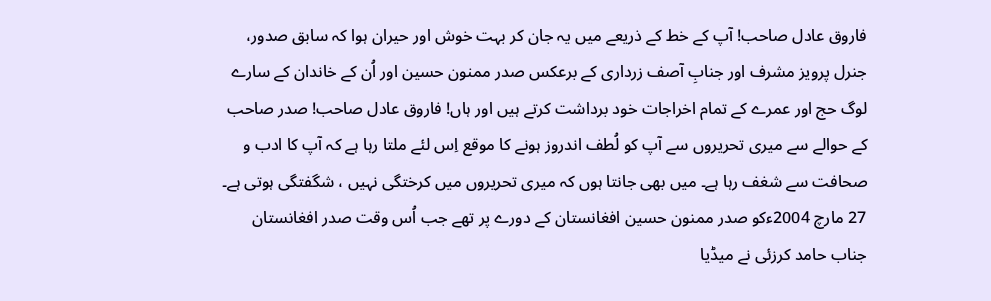فاروق عادل صاحب! آپ کے خط کے ذریعے میں یہ جان کر بہت خوش اور حیران ہوا کہ سابق صدور، جنرل پرویز مشرف اور جنابِ آصف زرداری کے برعکس صدر ممنون حسین اور اُن کے خاندان کے سارے لوگ حج اور عمرے کے تمام اخراجات خود برداشت کرتے ہیں اور ہاں! فاروق عادل صاحب! صدر صاحب کے حوالے سے میری تحریروں سے آپ کو لُطف اندروز ہونے کا موقع اِس لئے ملتا رہا ہے کہ آپ کا ادب و صحافت سے شغف رہا ہے۔ میں بھی جانتا ہوں کہ میری تحریروں میں کرختگی نہیں ، شگفتگی ہوتی ہے۔ 27 مارچ 2004ءکو صدر ممنون حسین افغانستان کے دورے پر تھے جب اُس وقت صدر افغانستان جناب حامد کرزئی نے میڈیا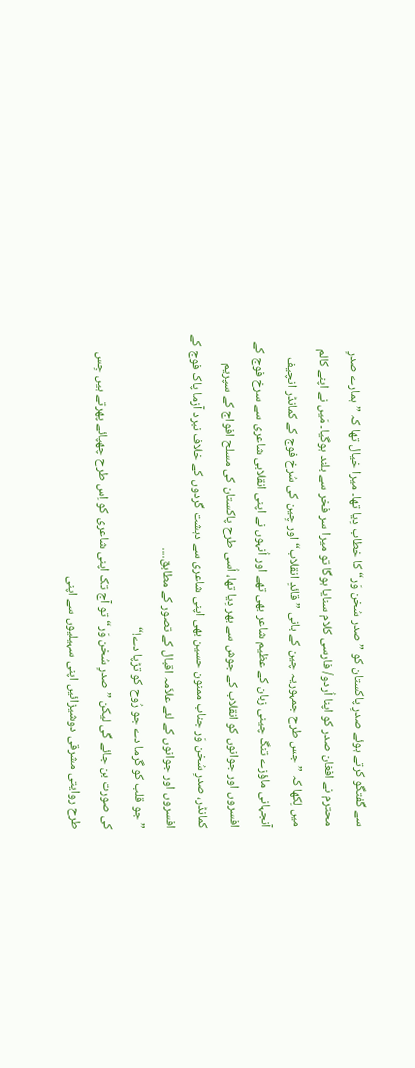سے گفتگو کرتے ہوئے صدرِ پاکستان کو ”صدر سُخن وَر“ کا خطاب دِیا تھا۔ میرا خیال تھا کہ ”ہمارے صدرِ محترم نے افغان صدر کو اپنا اُردو/ فارسی کلام سنایا ہوگا تو میرا سر فخر سے بلند ہوگیا۔ مَیں نے اپنے کالم میں لِکھا کہ ”جس طرح جمہوریہ چین کے بانی ”قائدِ انقلاب“ اور چِین کی سُرخ فوج کے کمانڈر انچیف آنجہانی ماؤزے تنگ چینی زبان کے عظیم شاعر بھی تھے اور اُنہوں نے اپنی انقلابی شاعری سے سرخ فوج کے افسروں اور جوانوں کو انقلاب کے جوش سے بھر دِیا تھا، اُسی طرح پاکستان کی مسلح افواج کے سپریم کمانڈر، صدرِ سُخن وَر جناب ممنون حسین بھی اپنی شاعری سے دہشت گردوں کے خلاف نبرد آزما پاک فوج کے افسروں اور جوانوں کے لئے علاّمہ اقبال کے تصور کے مطابق....
”جو قلب کو گرما دے جو رُوح کو تڑپا دے!“
کی صورت بن جائے گی لیکن ”صدرِ سُخن وَر“ تو آج تک اپنی شاعری کو اِس طرح چھپائے پھرتے ہیں جِس طرح روایتی مشرقی دوشیزائیں اپنی سہیلیوں سے اپنی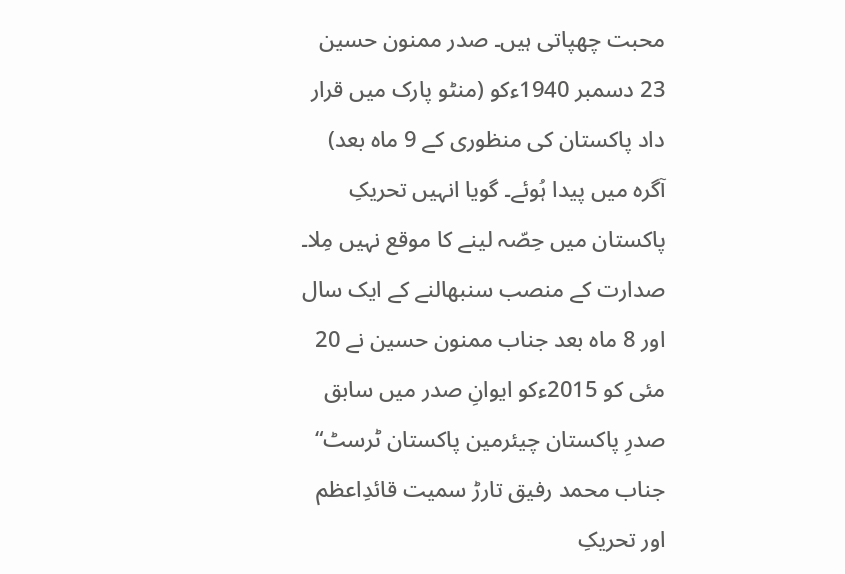محبت چھپاتی ہیں۔ صدر ممنون حسین 23 دسمبر 1940ءکو (منٹو پارک میں قرار داد پاکستان کی منظوری کے 9 ماہ بعد) آگرہ میں پیدا ہُوئے۔ گویا انہیں تحریکِ پاکستان میں حِصّہ لینے کا موقع نہیں مِلا۔ صدارت کے منصب سنبھالنے کے ایک سال اور 8 ماہ بعد جناب ممنون حسین نے 20 مئی کو 2015ءکو ایوانِ صدر میں سابق صدرِ پاکستان چیئرمین پاکستان ٹرسٹ“ جناب محمد رفیق تارڑ سمیت قائدِاعظم اور تحریکِ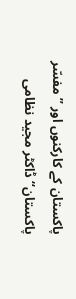پاکستان کے کارکنوں اور ”مفسّر پاکستان“ ڈاکٹر مجید نظامی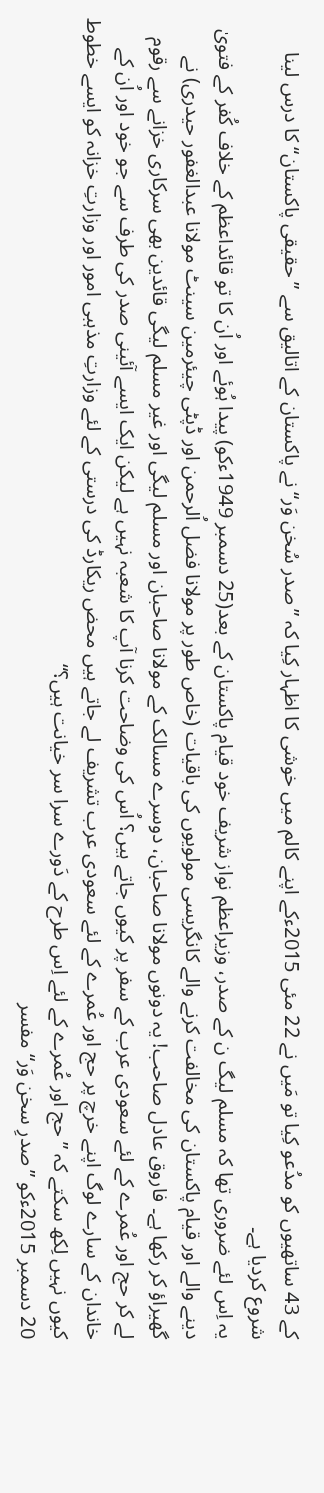کے 43 ساتھیوں کو مدُعو کِیا تو مَیں نے 22 مئی 2015ءکے اپنے کالم میں خوشی کا اظہار کِیا کہ ”صدر سُخن وَر“ نے پاکستان کے اتالیق سے ”حقیقی پاکستان“ کا درس لینا شروع کردیا ہے۔
یہ اِس لئے ضروری تھا کہ مسلم لیگ ن کے صدر، وزیراعظم نواز شریف خود قیام پاکستان کے بعد(25 دسمبر 1949ءکو) پیدا ہُوئے اور اُن کا تو قائداعظم کے خلاف کُفر کے فتویٰ دینے والے اور قیام پاکستان کی مخالفت کرنے والے کانگریسی مولویوں کی باقیات (خاص طور پر مولانا فضل اُلرحمن اور ڈپٹی چیئرمین سینٹ مولانا عبدالغفور حیدری) نے گھیراؤ کر رکھا ہے۔ فاروق عادل صاحب! یہ دونوں مولانا صاحبان، دوسرے مسالک کے مولانا صاحبان اور مسلم لیگی اور غیر مسلم لیگی قائدین بھی سرکاری خزانے سے رقوم لے کر حج اور عُمرے کے لئے سعودی عرب کے سفر پر کیوں جاتے ہیں؟ اُس کی وضاحت کرنا آپ کا شعبہ نہیں ہے لیکن ایک ایسے آئینی صدر کی طرف سے جو خود اور اُن کے خاندان کے سارے لوگ اپنے خرچ پر حج اور عُمرے کے لئے سعودی عرب تشریف لے جاتے ہیں محض ریکارڈ کی درستی کے لئے وزارتِ مذہبی امور اور وزارتِ خزانہ کو ایسے خطوط کیوں نہیں لِکھ سکتے کہ ”حج اور عُمرے کے لئے اِس طرح کے دَورے سرا سر خیانت ہیں؟“
20 دسمبر 2015ءکو ”صدرِ سخن وَر“ مفسر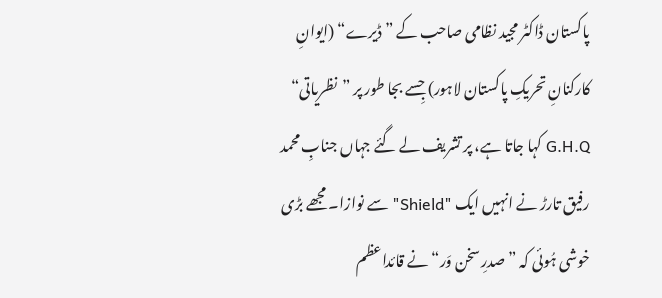پاکستان ڈاکٹر مجید نظامی صاحب کے ”ڈیرے“ (ایوانِ کارکنانِ تحریکِ پاکستان لاہور) جِسے بجا طور پر ”نظریاتی“ G.H.Q کہا جاتا ہے، پر تشریف لے گئے جہاں جنابِ محمد رفیق تارڑ نے انہیں ایک "Shield" سے نوازا۔ مجھے بڑی خوشی ہُوئی کہ ”صدرِ سخن وَر“ نے قائداعظم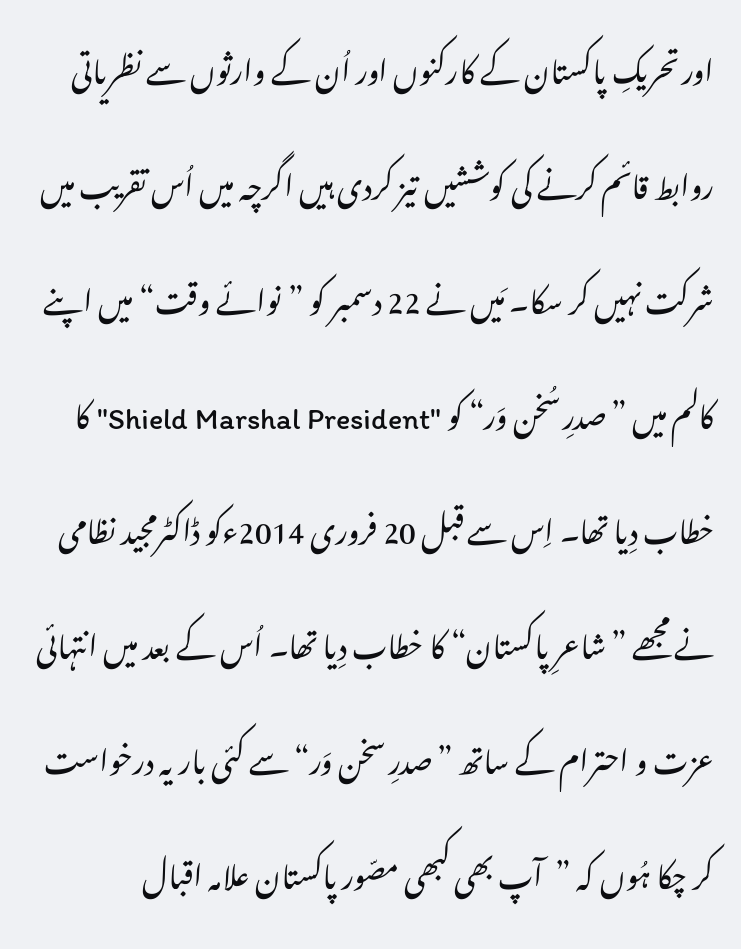اور تحریکِ پاکستان کے کارکنوں اور اُن کے وارثوں سے نظریاتی روابط قائم کرنے کی کوششیں تیز کردی ہیں اگرچہ میں اُس تقریب میں شرکت نہیں کر سکا۔ مَیں نے 22 دسمبر کو ”نوائے وقت“ میں اپنے کالم میں ”صدرِ سُخن وَر“ کو "Shield Marshal President" کا خطاب دِیا تھا۔ اِس سے قبل 20 فروری 2014ءکو ڈاکٹرمجید نظامی نے مجھے ”شاعرِ پاکستان“ کا خطاب دِیا تھا۔ اُس کے بعد میں انتہائی عزت و احترام کے ساتھ ”صدرِ سخن وَر“ سے کئی بار یہ درخواست کر چکا ہُوں کہ ”آپ بھی کبھی مصّور پاکستان علامہ اقبال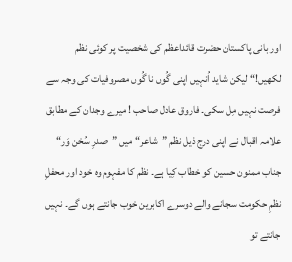اور بانی پاکستان حضرت قائداعظم کی شخصیت پر کوئی نظم لکھیں!“ لیکن شاید اُنہیں اپنی گُوں نا گُوں مصروفیات کی وجہ سے فرصت نہیں مِل سکی۔ فاروق عادل صاحب ! میرے وجدان کے مطابق علامہ اقبال نے اپنی درج ذیل نظم ”شاعر“ میں ”صدرِ سُخن وَر“ جناب ممنون حسین کو خطاب کِیا ہے۔ نظم کا مفہوم وہ خود اور محفلِ نظمِ حکومت سجانے والے دوسرے اکابرین خوب جانتے ہوں گے۔ نہیں جانتے تو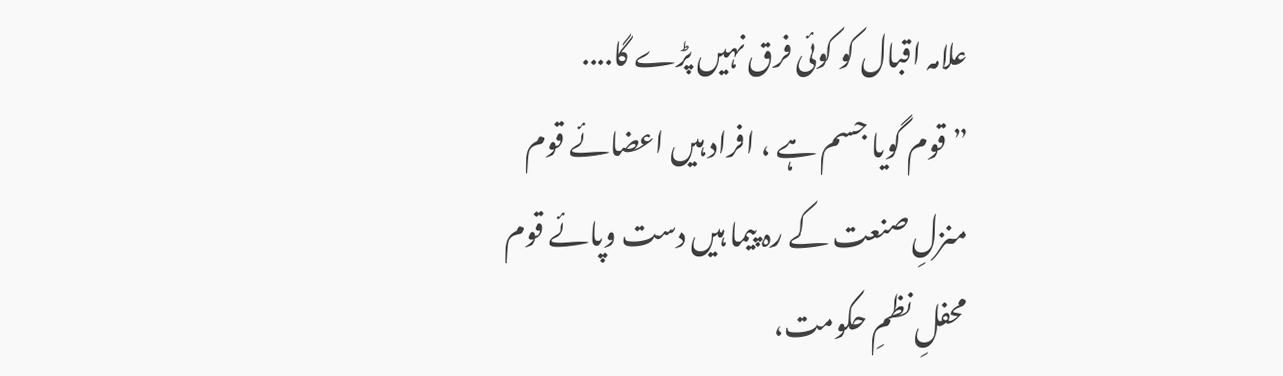علامہ اقبال کو کوئی فرق نہیں پڑے گا....
”قوم گویا جسم ہے ، افراد ہیں اعضائے قوم
منزلِ صنعت کے رہ پیما ہیں دست وپائے قوم
محفلِ نظمِ حکومت،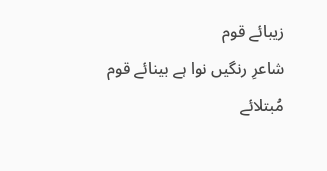زیبائے قوم
شاعرِ رنگیں نوا ہے بینائے قوم
مُبتلائے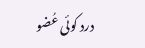درد کوئی عُضو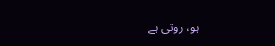ہو، روتی ہے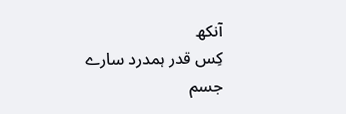آنکھ
کِس قدر ہمدرد سارے جسم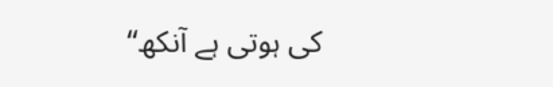کی ہوتی ہے آنکھ“